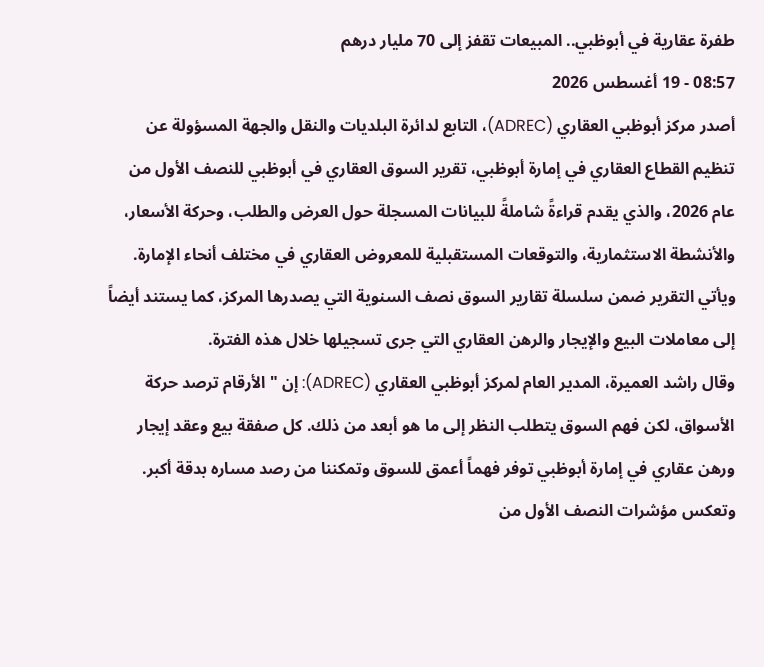طفرة عقارية في أبوظبي.. المبيعات تقفز إلى 70 مليار درهم
08:57 - 19 أغسطس 2026
أصدر مركز أبوظبي العقاري (ADREC)، التابع لدائرة البلديات والنقل والجهة المسؤولة عن تنظيم القطاع العقاري في إمارة أبوظبي، تقرير السوق العقاري في أبوظبي للنصف الأول من عام 2026، والذي يقدم قراءةً شاملةً للبيانات المسجلة حول العرض والطلب، وحركة الأسعار، والأنشطة الاستثمارية، والتوقعات المستقبلية للمعروض العقاري في مختلف أنحاء الإمارة.
ويأتي التقرير ضمن سلسلة تقارير السوق نصف السنوية التي يصدرها المركز، كما يستند أيضاً إلى معاملات البيع والإيجار والرهن العقاري التي جرى تسجيلها خلال هذه الفترة.
وقال راشد العميرة، المدير العام لمركز أبوظبي العقاري (ADREC): إن " الأرقام ترصد حركة الأسواق، لكن فهم السوق يتطلب النظر إلى ما هو أبعد من ذلك. كل صفقة بيع وعقد إيجار ورهن عقاري في إمارة أبوظبي توفر فهماً أعمق للسوق وتمكننا من رصد مساره بدقة أكبر. وتعكس مؤشرات النصف الأول من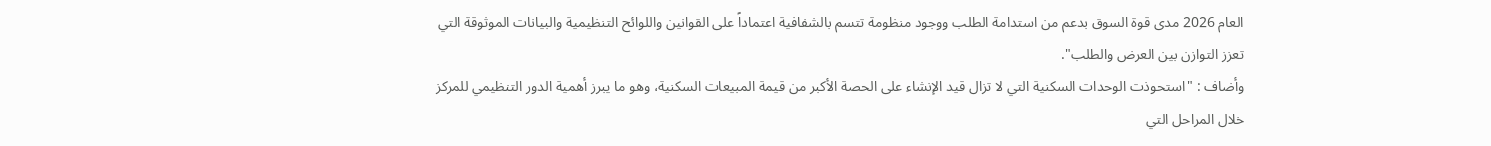العام 2026 مدى قوة السوق بدعم من استدامة الطلب ووجود منظومة تتسم بالشفافية اعتماداً على القوانين واللوائح التنظيمية والبيانات الموثوقة التي تعزز التوازن بين العرض والطلب".
وأضاف : "استحوذت الوحدات السكنية التي لا تزال قيد الإنشاء على الحصة الأكبر من قيمة المبيعات السكنية، وهو ما يبرز أهمية الدور التنظيمي للمركز خلال المراحل التي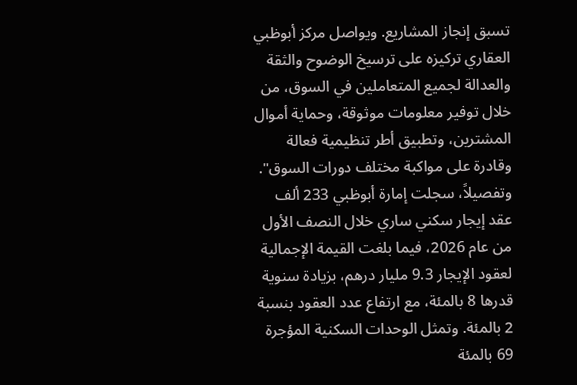تسبق إنجاز المشاريع. ويواصل مركز أبوظبي العقاري تركيزه على ترسيخ الوضوح والثقة والعدالة لجميع المتعاملين في السوق، من خلال توفير معلومات موثوقة، وحماية أموال المشترين، وتطبيق أطر تنظيمية فعالة وقادرة على مواكبة مختلف دورات السوق".
وتفصيلاً، سجلت إمارة أبوظبي 233 ألف عقد إيجار سكني ساري خلال النصف الأول من عام 2026، فيما بلغت القيمة الإجمالية لعقود الإيجار 9.3 مليار درهم، بزيادة سنوية قدرها 8 بالمئة، مع ارتفاع عدد العقود بنسبة 2 بالمئة. وتمثل الوحدات السكنية المؤجرة 69 بالمئة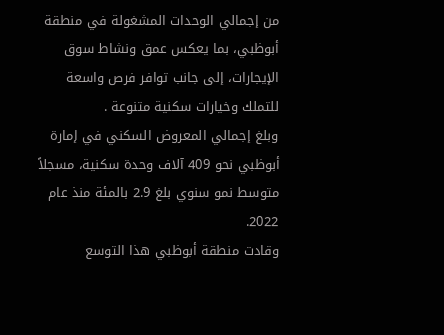من إجمالي الوحدات المشغولة في منطقة أبوظبي، بما يعكس عمق ونشاط سوق الإيجارات، إلى جانب توافر فرص واسعة للتملك وخيارات سكنية متنوعة .
وبلغ إجمالي المعروض السكني في إمارة أبوظبي نحو 409 آلاف وحدة سكنية، مسجلاً متوسط نمو سنوي بلغ 2.9 بالمئة منذ عام 2022.
وقادت منطقة أبوظبي هذا التوسع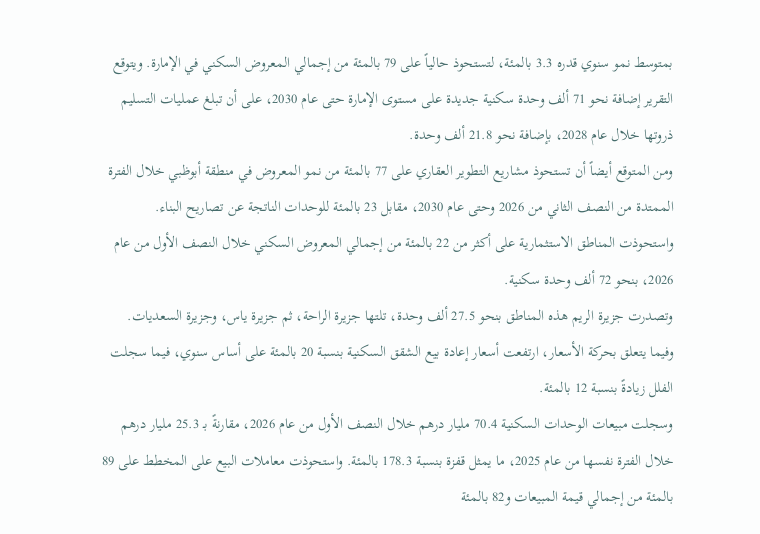بمتوسط نمو سنوي قدره 3.3 بالمئة، لتستحوذ حالياً على 79 بالمئة من إجمالي المعروض السكني في الإمارة. ويتوقع التقرير إضافة نحو 71 ألف وحدة سكنية جديدة على مستوى الإمارة حتى عام 2030، على أن تبلغ عمليات التسليم ذروتها خلال عام 2028، بإضافة نحو 21.8 ألف وحدة.
ومن المتوقع أيضاً أن تستحوذ مشاريع التطوير العقاري على 77 بالمئة من نمو المعروض في منطقة أبوظبي خلال الفترة الممتدة من النصف الثاني من 2026 وحتى عام 2030، مقابل 23 بالمئة للوحدات الناتجة عن تصاريح البناء.
واستحوذت المناطق الاستثمارية على أكثر من 22 بالمئة من إجمالي المعروض السكني خلال النصف الأول من عام 2026، بنحو 72 ألف وحدة سكنية.
وتصدرت جزيرة الريم هذه المناطق بنحو 27.5 ألف وحدة، تلتها جزيرة الراحة، ثم جزيرة ياس، وجزيرة السعديات. وفيما يتعلق بحركة الأسعار، ارتفعت أسعار إعادة بيع الشقق السكنية بنسبة 20 بالمئة على أساس سنوي، فيما سجلت الفلل زيادةً بنسبة 12 بالمئة.
وسجلت مبيعات الوحدات السكنية 70.4 مليار درهم خلال النصف الأول من عام 2026، مقارنةً بـ 25.3 مليار درهم خلال الفترة نفسها من عام 2025، ما يمثل قفزة بنسبة 178.3 بالمئة. واستحوذت معاملات البيع على المخطط على 89 بالمئة من إجمالي قيمة المبيعات و82 بالمئة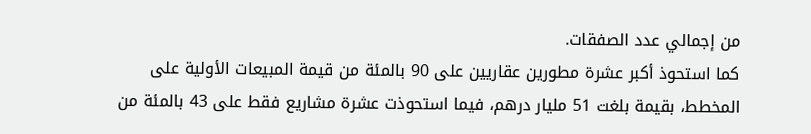من إجمالي عدد الصفقات.
كما استحوذ أكبر عشرة مطورين عقاريين على 90 بالمئة من قيمة المبيعات الأولية على المخطط، بقيمة بلغت 51 مليار درهم، فيما استحوذت عشرة مشاريع فقط على 43 بالمئة من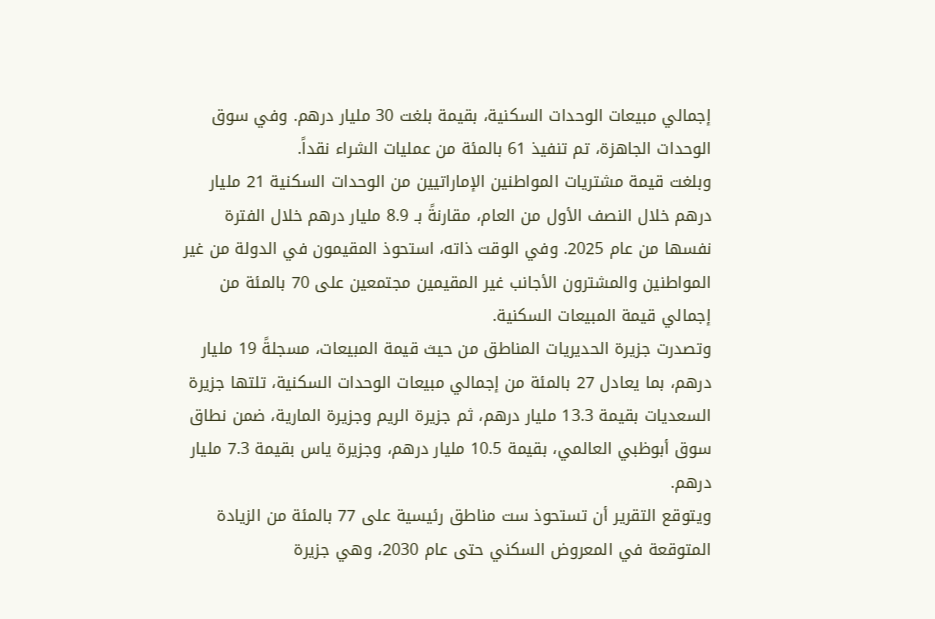إجمالي مبيعات الوحدات السكنية، بقيمة بلغت 30 مليار درهم. وفي سوق الوحدات الجاهزة، تم تنفيذ 61 بالمئة من عمليات الشراء نقداً.
وبلغت قيمة مشتريات المواطنين الإماراتيين من الوحدات السكنية 21 مليار درهم خلال النصف الأول من العام، مقارنةً بـ 8.9 مليار درهم خلال الفترة نفسها من عام 2025. وفي الوقت ذاته، استحوذ المقيمون في الدولة من غير المواطنين والمشترون الأجانب غير المقيمين مجتمعين على 70 بالمئة من إجمالي قيمة المبيعات السكنية.
وتصدرت جزيرة الحديريات المناطق من حيث قيمة المبيعات، مسجلةً 19 مليار درهم، بما يعادل 27 بالمئة من إجمالي مبيعات الوحدات السكنية، تلتها جزيرة السعديات بقيمة 13.3 مليار درهم، ثم جزيرة الريم وجزيرة المارية، ضمن نطاق سوق أبوظبي العالمي، بقيمة 10.5 مليار درهم، وجزيرة ياس بقيمة 7.3 مليار درهم.
ويتوقع التقرير أن تستحوذ ست مناطق رئيسية على 77 بالمئة من الزيادة المتوقعة في المعروض السكني حتى عام 2030، وهي جزيرة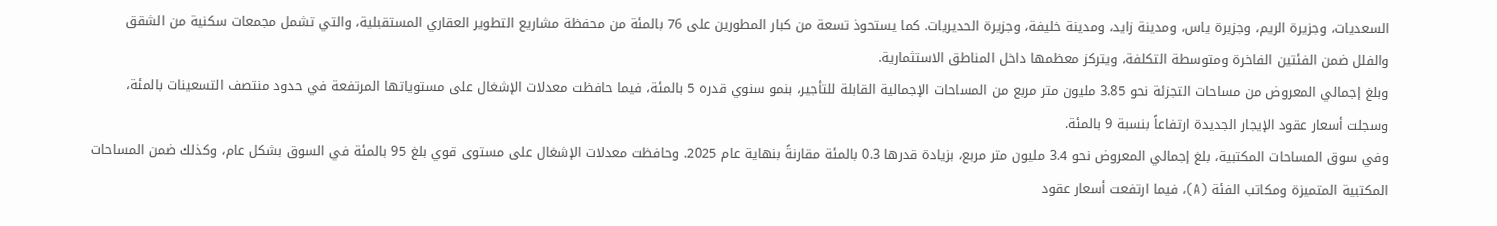السعديات، وجزيرة الريم، وجزيرة ياس، ومدينة زايد، ومدينة خليفة، وجزيرة الحديريات. كما يستحوذ تسعة من كبار المطورين على 76 بالمئة من محفظة مشاريع التطوير العقاري المستقبلية، والتي تشمل مجمعات سكنية من الشقق والفلل ضمن الفئتين الفاخرة ومتوسطة التكلفة، ويتركز معظمها داخل المناطق الاستثمارية.
وبلغ إجمالي المعروض من مساحات التجزئة نحو 3.85 مليون متر مربع من المساحات الإجمالية القابلة للتأجير، بنمو سنوي قدره 5 بالمئة، فيما حافظت معدلات الإشغال على مستوياتها المرتفعة في حدود منتصف التسعينات بالمئة، وسجلت أسعار عقود الإيجار الجديدة ارتفاعاً بنسبة 9 بالمئة.
وفي سوق المساحات المكتبية، بلغ إجمالي المعروض نحو 3.4 مليون متر مربع، بزيادة قدرها 0.3 بالمئة مقارنةً بنهاية عام 2025. وحافظت معدلات الإشغال على مستوى قوي بلغ 95 بالمئة في السوق بشكل عام، وكذلك ضمن المساحات المكتبية المتميزة ومكاتب الفئة (A)، فيما ارتفعت أسعار عقود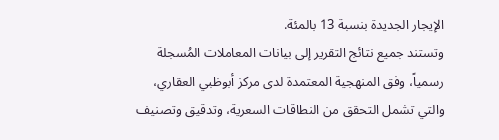الإيجار الجديدة بنسبة 13 بالمئة.
وتستند جميع نتائج التقرير إلى بيانات المعاملات المُسجلة رسمياً، وفق المنهجية المعتمدة لدى مركز أبوظبي العقاري، والتي تشمل التحقق من النطاقات السعرية، وتدقيق وتصنيف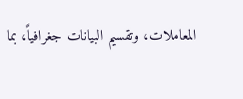المعاملات، وتقسيم البيانات جغرافياً، بما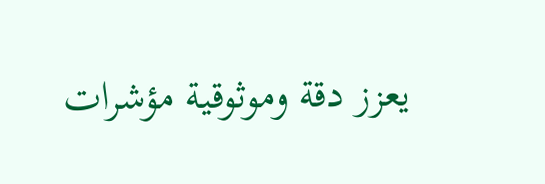يعزز دقة وموثوقية مؤشرات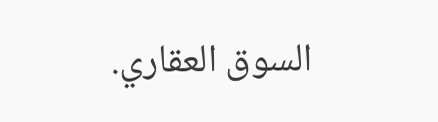السوق العقاري.